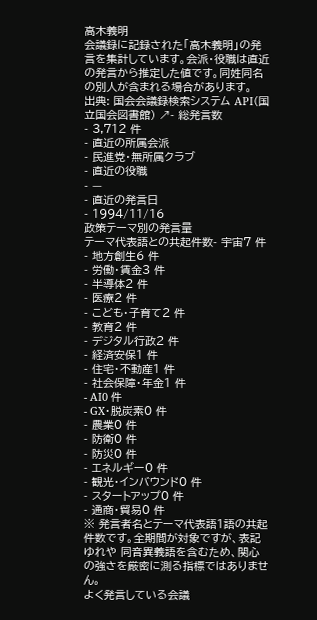高木義明
会議録に記録された「高木義明」の発言を集計しています。会派・役職は直近の発言から推定した値です。同姓同名の別人が含まれる場合があります。
出典: 国会会議録検索システム API(国立国会図書館) ↗- 総発言数
- 3,712 件
- 直近の所属会派
- 民進党・無所属クラブ
- 直近の役職
- —
- 直近の発言日
- 1994/11/16
政策テーマ別の発言量
テーマ代表語との共起件数- 宇宙7 件
- 地方創生6 件
- 労働・賃金3 件
- 半導体2 件
- 医療2 件
- こども・子育て2 件
- 教育2 件
- デジタル行政2 件
- 経済安保1 件
- 住宅・不動産1 件
- 社会保障・年金1 件
- AI0 件
- GX・脱炭素0 件
- 農業0 件
- 防衛0 件
- 防災0 件
- エネルギー0 件
- 観光・インバウンド0 件
- スタートアップ0 件
- 通商・貿易0 件
※ 発言者名とテーマ代表語1語の共起件数です。全期間が対象ですが、表記ゆれや 同音異義語を含むため、関心の強さを厳密に測る指標ではありません。
よく発言している会議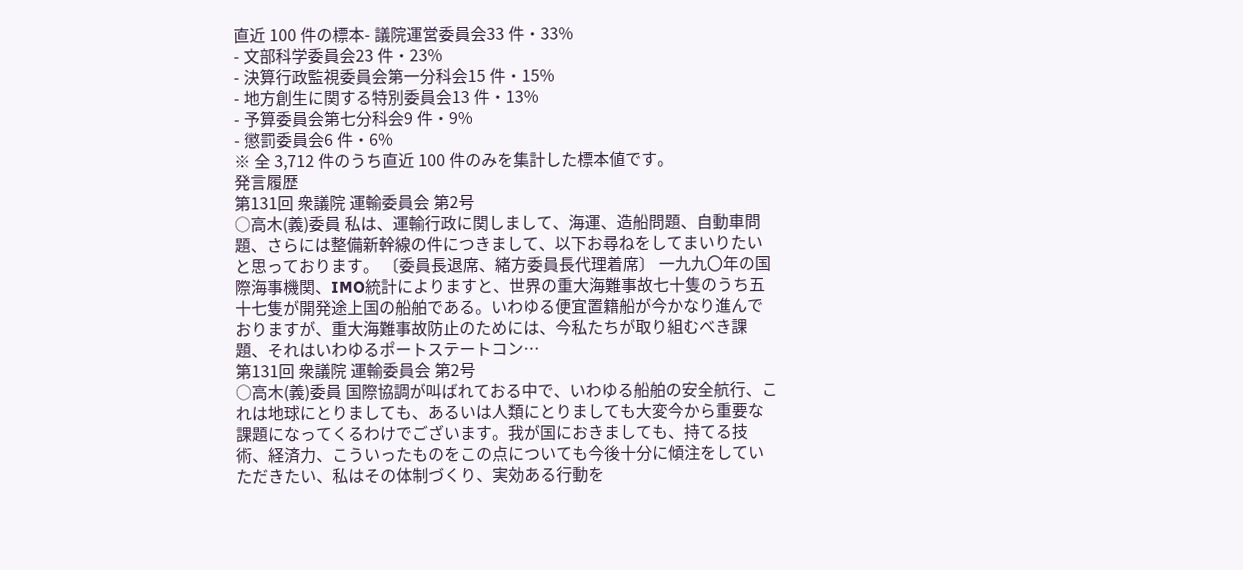直近 100 件の標本- 議院運営委員会33 件・33%
- 文部科学委員会23 件・23%
- 決算行政監視委員会第一分科会15 件・15%
- 地方創生に関する特別委員会13 件・13%
- 予算委員会第七分科会9 件・9%
- 懲罰委員会6 件・6%
※ 全 3,712 件のうち直近 100 件のみを集計した標本値です。
発言履歴
第131回 衆議院 運輸委員会 第2号
○高木(義)委員 私は、運輸行政に関しまして、海運、造船問題、自動車問題、さらには整備新幹線の件につきまして、以下お尋ねをしてまいりたいと思っております。 〔委員長退席、緒方委員長代理着席〕 一九九〇年の国際海事機関、IMO統計によりますと、世界の重大海難事故七十隻のうち五十七隻が開発途上国の船舶である。いわゆる便宜置籍船が今かなり進んでおりますが、重大海難事故防止のためには、今私たちが取り組むべき課題、それはいわゆるポートステートコン…
第131回 衆議院 運輸委員会 第2号
○高木(義)委員 国際協調が叫ばれておる中で、いわゆる船舶の安全航行、これは地球にとりましても、あるいは人類にとりましても大変今から重要な課題になってくるわけでございます。我が国におきましても、持てる技術、経済力、こういったものをこの点についても今後十分に傾注をしていただきたい、私はその体制づくり、実効ある行動を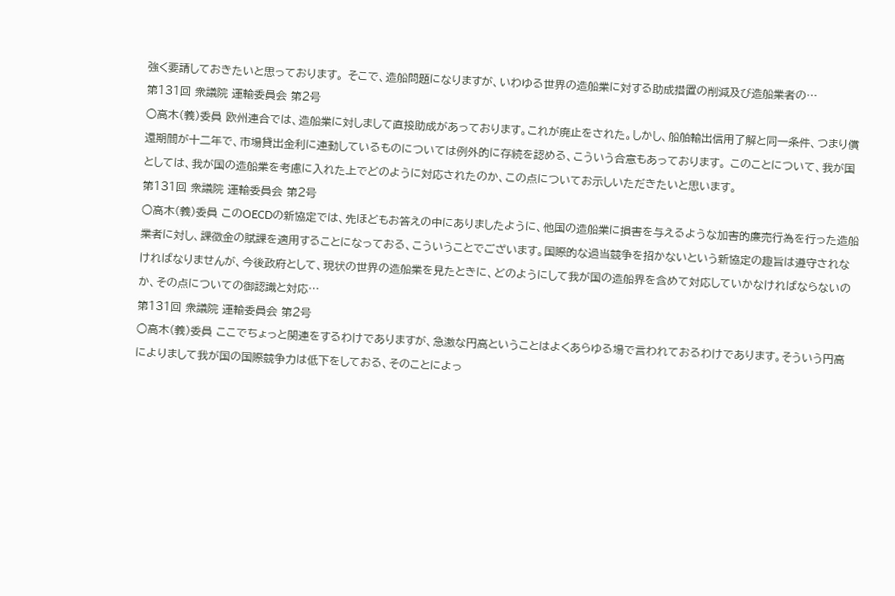強く要請しておきたいと思っております。 そこで、造船問題になりますが、いわゆる世界の造船業に対する助成措置の削減及び造船業者の…
第131回 衆議院 運輸委員会 第2号
○高木(義)委員 欧州連合では、造船業に対しまして直接助成があっております。これが廃止をされた。しかし、船舶輸出信用了解と同一条件、つまり償還期間が十二年で、市場貸出金利に連動しているものについては例外的に存続を認める、こういう合意もあっております。 このことについて、我が国としては、我が国の造船業を考慮に入れた上でどのように対応されたのか、この点についてお示しいただきたいと思います。
第131回 衆議院 運輸委員会 第2号
○高木(義)委員 このOECDの新協定では、先ほどもお答えの中にありましたように、他国の造船業に損害を与えるような加害的廉売行為を行った造船業者に対し、課徴金の賦課を適用することになっておる、こういうことでございます。国際的な過当競争を招かないという新協定の趣旨は遵守されなければなりませんが、今後政府として、現状の世界の造船業を見たときに、どのようにして我が国の造船界を含めて対応していかなければならないのか、その点についての御認識と対応…
第131回 衆議院 運輸委員会 第2号
○高木(義)委員 ここでちょっと関連をするわけでありますが、急激な円高ということはよくあらゆる場で言われておるわけであります。そういう円高によりまして我が国の国際競争力は低下をしておる、そのことによっ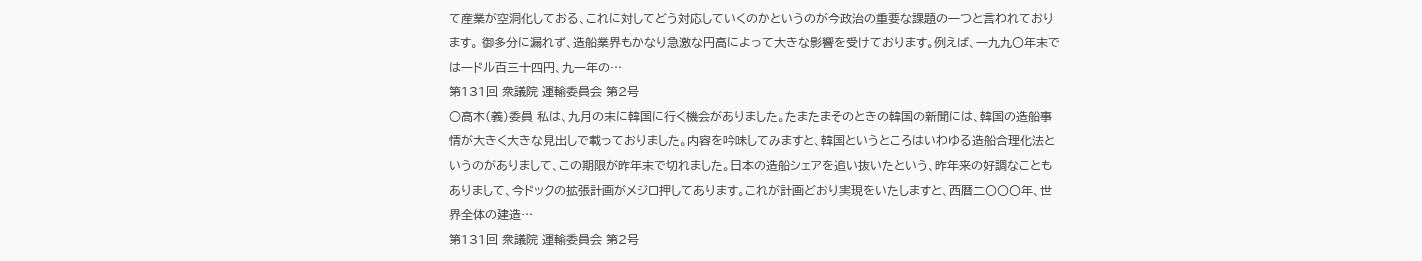て産業が空洞化しておる、これに対してどう対応していくのかというのが今政治の重要な課題の一つと言われております。 御多分に漏れず、造船業界もかなり急激な円高によって大きな影響を受けております。例えば、一九九〇年末では一ドル百三十四円、九一年の…
第131回 衆議院 運輸委員会 第2号
○高木(義)委員 私は、九月の末に韓国に行く機会がありました。たまたまそのときの韓国の新聞には、韓国の造船事情が大きく大きな見出しで載っておりました。内容を吟味してみますと、韓国というところはいわゆる造船合理化法というのがありまして、この期限が昨年末で切れました。日本の造船シェアを追い抜いたという、昨年来の好調なこともありまして、今ドックの拡張計画がメジロ押してあります。これが計画どおり実現をいたしますと、西暦二〇〇〇年、世界全体の建造…
第131回 衆議院 運輸委員会 第2号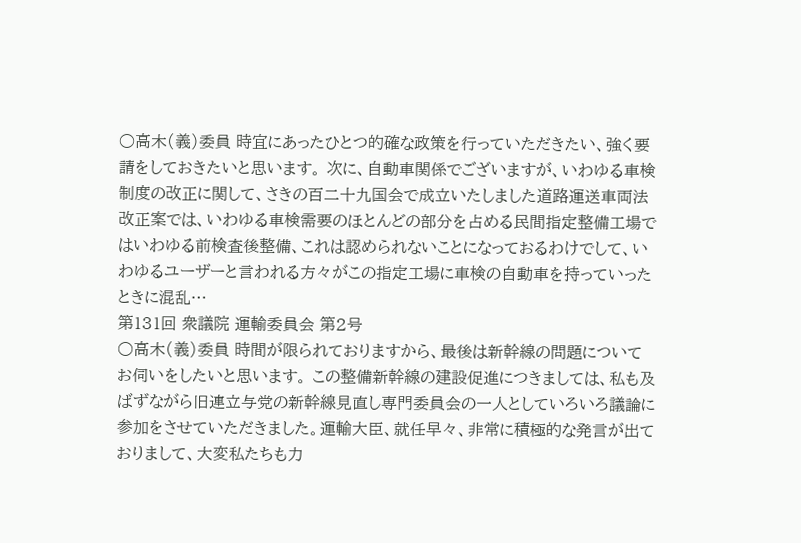○高木(義)委員 時宜にあったひとつ的確な政策を行っていただきたい、強く要請をしておきたいと思います。 次に、自動車関係でございますが、いわゆる車検制度の改正に関して、さきの百二十九国会で成立いたしました道路運送車両法改正案では、いわゆる車検需要のほとんどの部分を占める民間指定整備工場ではいわゆる前検査後整備、これは認められないことになっておるわけでして、いわゆるユーザーと言われる方々がこの指定工場に車検の自動車を持っていったときに混乱…
第131回 衆議院 運輸委員会 第2号
○高木(義)委員 時間が限られておりますから、最後は新幹線の問題についてお伺いをしたいと思います。 この整備新幹線の建設促進につきましては、私も及ばずながら旧連立与党の新幹線見直し専門委員会の一人としていろいろ議論に参加をさせていただきました。運輸大臣、就任早々、非常に積極的な発言が出ておりまして、大変私たちも力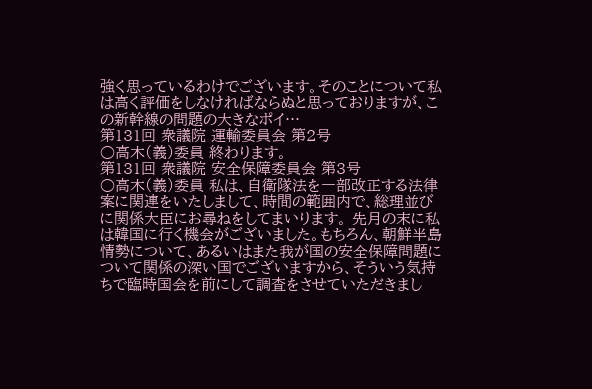強く思っているわけでございます。そのことについて私は高く評価をしなければならぬと思っておりますが、この新幹線の問題の大きなポイ…
第131回 衆議院 運輸委員会 第2号
○高木(義)委員 終わります。
第131回 衆議院 安全保障委員会 第3号
○高木(義)委員 私は、自衛隊法を一部改正する法律案に関連をいたしまして、時間の範囲内で、総理並びに関係大臣にお尋ねをしてまいります。 先月の末に私は韓国に行く機会がございました。もちろん、朝鮮半島情勢について、あるいはまた我が国の安全保障問題について関係の深い国でございますから、そういう気持ちで臨時国会を前にして調査をさせていただきまし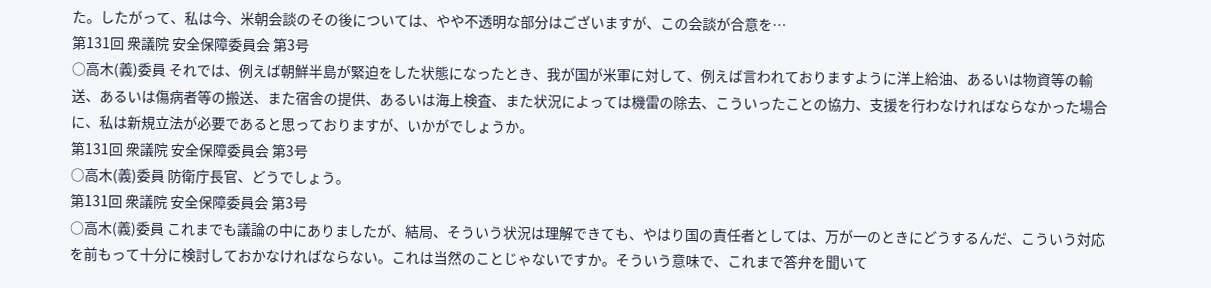た。したがって、私は今、米朝会談のその後については、やや不透明な部分はございますが、この会談が合意を…
第131回 衆議院 安全保障委員会 第3号
○高木(義)委員 それでは、例えば朝鮮半島が緊迫をした状態になったとき、我が国が米軍に対して、例えば言われておりますように洋上給油、あるいは物資等の輸送、あるいは傷病者等の搬送、また宿舎の提供、あるいは海上検査、また状況によっては機雷の除去、こういったことの協力、支援を行わなければならなかった場合に、私は新規立法が必要であると思っておりますが、いかがでしょうか。
第131回 衆議院 安全保障委員会 第3号
○高木(義)委員 防衛庁長官、どうでしょう。
第131回 衆議院 安全保障委員会 第3号
○高木(義)委員 これまでも議論の中にありましたが、結局、そういう状況は理解できても、やはり国の責任者としては、万が一のときにどうするんだ、こういう対応を前もって十分に検討しておかなければならない。これは当然のことじゃないですか。そういう意味で、これまで答弁を聞いて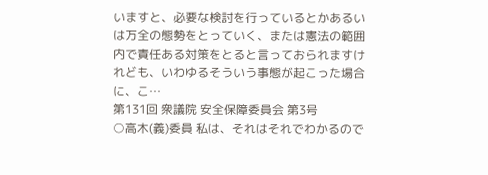いますと、必要な検討を行っているとかあるいは万全の態勢をとっていく、または憲法の範囲内で責任ある対策をとると言っておられますけれども、いわゆるそういう事態が起こった場合に、こ…
第131回 衆議院 安全保障委員会 第3号
○高木(義)委員 私は、それはそれでわかるので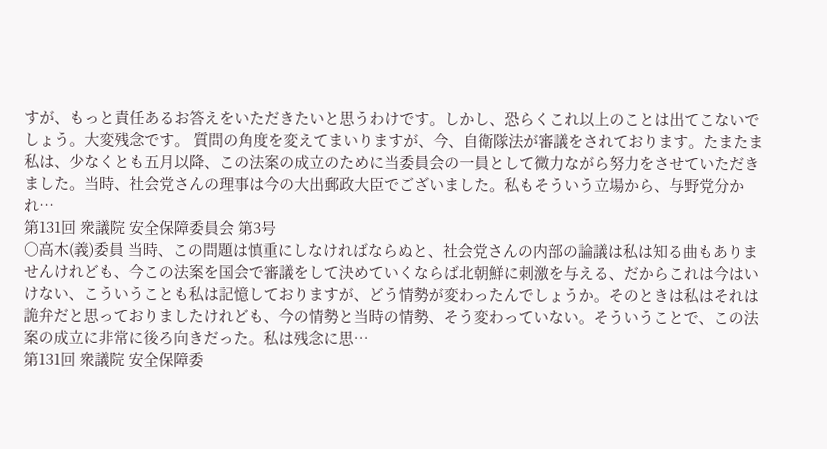すが、もっと責任あるお答えをいただきたいと思うわけです。しかし、恐らくこれ以上のことは出てこないでしょう。大変残念です。 質問の角度を変えてまいりますが、今、自衛隊法が審議をされております。たまたま私は、少なくとも五月以降、この法案の成立のために当委員会の一員として微力ながら努力をさせていただきました。当時、社会党さんの理事は今の大出郵政大臣でございました。私もそういう立場から、与野党分かれ…
第131回 衆議院 安全保障委員会 第3号
○高木(義)委員 当時、この問題は慎重にしなければならぬと、社会党さんの内部の論議は私は知る曲もありませんけれども、今この法案を国会で審議をして決めていくならば北朝鮮に刺激を与える、だからこれは今はいけない、こういうことも私は記憶しておりますが、どう情勢が変わったんでしょうか。そのときは私はそれは詭弁だと思っておりましたけれども、今の情勢と当時の情勢、そう変わっていない。そういうことで、この法案の成立に非常に後ろ向きだった。私は残念に思…
第131回 衆議院 安全保障委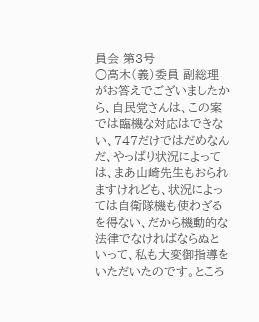員会 第3号
○高木(義)委員 副総理がお答えでございましたから、自民党さんは、この案では臨機な対応はできない、747だけではだめなんだ、やっぱり状況によっては、まあ山崎先生もおられますけれども、状況によっては自衛隊機も使わざるを得ない、だから機動的な法律でなければならぬといって、私も大変御指導をいただいたのです。ところ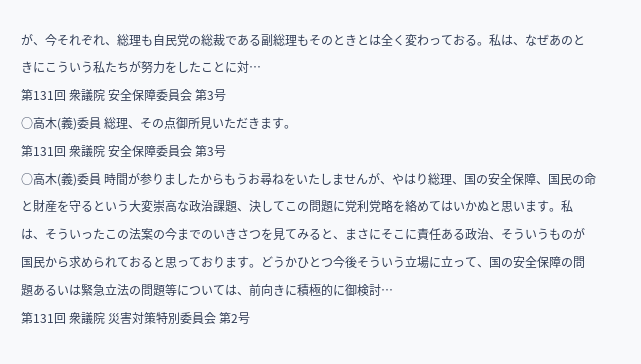が、今それぞれ、総理も自民党の総裁である副総理もそのときとは全く変わっておる。私は、なぜあのときにこういう私たちが努力をしたことに対…
第131回 衆議院 安全保障委員会 第3号
○高木(義)委員 総理、その点御所見いただきます。
第131回 衆議院 安全保障委員会 第3号
○高木(義)委員 時間が参りましたからもうお尋ねをいたしませんが、やはり総理、国の安全保障、国民の命と財産を守るという大変崇高な政治課題、決してこの問題に党利党略を絡めてはいかぬと思います。私は、そういったこの法案の今までのいきさつを見てみると、まさにそこに責任ある政治、そういうものが国民から求められておると思っております。どうかひとつ今後そういう立場に立って、国の安全保障の問題あるいは緊急立法の問題等については、前向きに積極的に御検討…
第131回 衆議院 災害対策特別委員会 第2号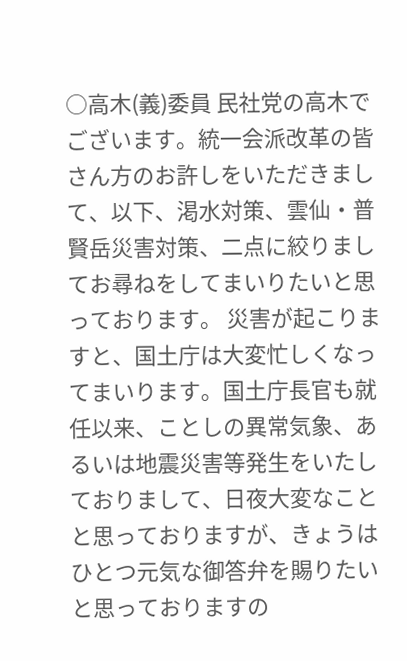○高木(義)委員 民社党の高木でございます。統一会派改革の皆さん方のお許しをいただきまして、以下、渇水対策、雲仙・普賢岳災害対策、二点に絞りましてお尋ねをしてまいりたいと思っております。 災害が起こりますと、国土庁は大変忙しくなってまいります。国土庁長官も就任以来、ことしの異常気象、あるいは地震災害等発生をいたしておりまして、日夜大変なことと思っておりますが、きょうはひとつ元気な御答弁を賜りたいと思っておりますの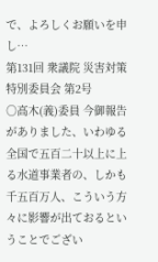で、よろしくお願いを申し…
第131回 衆議院 災害対策特別委員会 第2号
○高木(義)委員 今御報告がありました、いわゆる全国で五百二十以上に上る水道事業者の、しかも千五百万人、こういう方々に影響が出ておるということでござい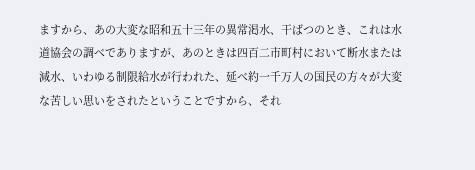ますから、あの大変な昭和五十三年の異常渇水、干ばつのとき、これは水道協会の調べでありますが、あのときは四百二市町村において断水または減水、いわゆる制限給水が行われた、延べ約一千万人の国民の方々が大変な苦しい思いをされたということですから、それ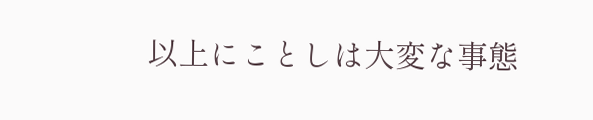以上にことしは大変な事態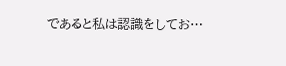であると私は認識をしてお…